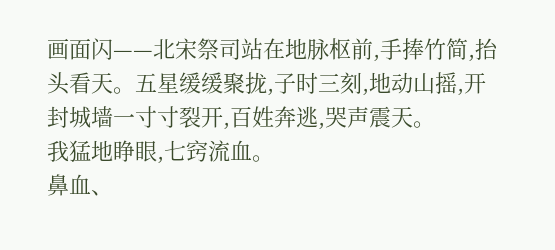画面闪——北宋祭司站在地脉枢前,手捧竹简,抬头看天。五星缓缓聚拢,子时三刻,地动山摇,开封城墙一寸寸裂开,百姓奔逃,哭声震天。
我猛地睁眼,七窍流血。
鼻血、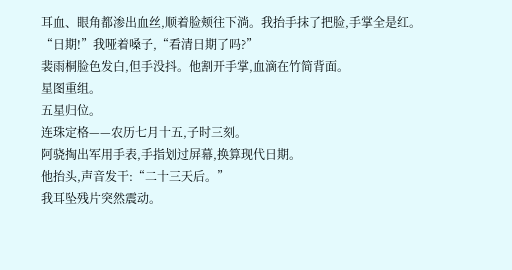耳血、眼角都渗出血丝,顺着脸颊往下淌。我抬手抹了把脸,手掌全是红。
“日期!”我哑着嗓子,“看清日期了吗?”
裴雨桐脸色发白,但手没抖。他割开手掌,血滴在竹简背面。
星图重组。
五星归位。
连珠定格——农历七月十五,子时三刻。
阿骁掏出军用手表,手指划过屏幕,换算现代日期。
他抬头,声音发干:“二十三天后。”
我耳坠残片突然震动。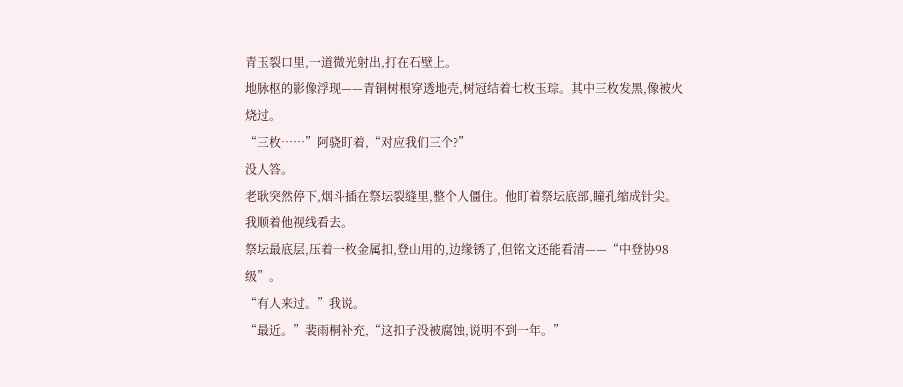青玉裂口里,一道微光射出,打在石壁上。
地脉枢的影像浮现——青铜树根穿透地壳,树冠结着七枚玉琮。其中三枚发黑,像被火烧过。
“三枚……”阿骁盯着,“对应我们三个?”
没人答。
老耿突然停下,烟斗插在祭坛裂缝里,整个人僵住。他盯着祭坛底部,瞳孔缩成针尖。
我顺着他视线看去。
祭坛最底层,压着一枚金属扣,登山用的,边缘锈了,但铭文还能看清——“中登协98级”。
“有人来过。”我说。
“最近。”裴雨桐补充,“这扣子没被腐蚀,说明不到一年。”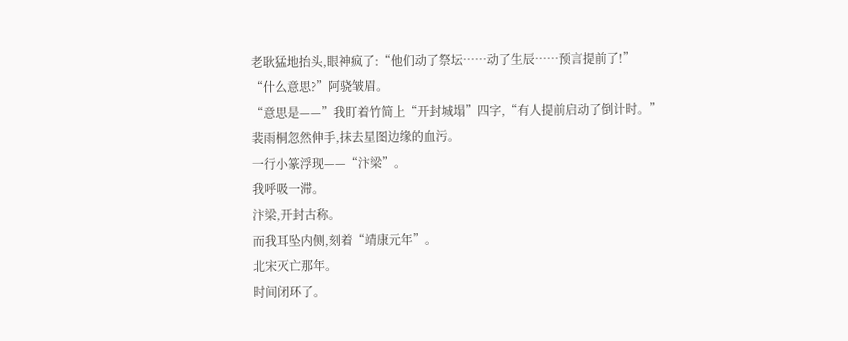老耿猛地抬头,眼神疯了:“他们动了祭坛……动了生辰……预言提前了!”
“什么意思?”阿骁皱眉。
“意思是——”我盯着竹简上“开封城塌”四字,“有人提前启动了倒计时。”
裴雨桐忽然伸手,抹去星图边缘的血污。
一行小篆浮现——“汴梁”。
我呼吸一滞。
汴梁,开封古称。
而我耳坠内侧,刻着“靖康元年”。
北宋灭亡那年。
时间闭环了。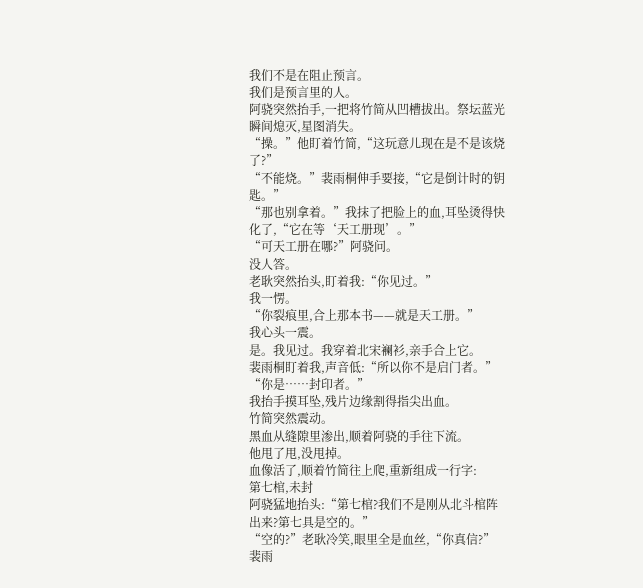我们不是在阻止预言。
我们是预言里的人。
阿骁突然抬手,一把将竹简从凹槽拔出。祭坛蓝光瞬间熄灭,星图消失。
“操。”他盯着竹简,“这玩意儿现在是不是该烧了?”
“不能烧。”裴雨桐伸手要接,“它是倒计时的钥匙。”
“那也别拿着。”我抹了把脸上的血,耳坠烫得快化了,“它在等‘天工册现’。”
“可天工册在哪?”阿骁问。
没人答。
老耿突然抬头,盯着我:“你见过。”
我一愣。
“你裂痕里,合上那本书——就是天工册。”
我心头一震。
是。我见过。我穿着北宋襕衫,亲手合上它。
裴雨桐盯着我,声音低:“所以你不是启门者。”
“你是……封印者。”
我抬手摸耳坠,残片边缘割得指尖出血。
竹简突然震动。
黑血从缝隙里渗出,顺着阿骁的手往下流。
他甩了甩,没甩掉。
血像活了,顺着竹简往上爬,重新组成一行字:
第七棺,未封
阿骁猛地抬头:“第七棺?我们不是刚从北斗棺阵出来?第七具是空的。”
“空的?”老耿冷笑,眼里全是血丝,“你真信?”
裴雨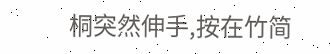桐突然伸手,按在竹简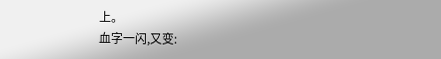上。
血字一闪,又变: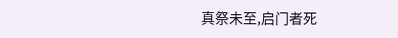真祭未至,启门者死